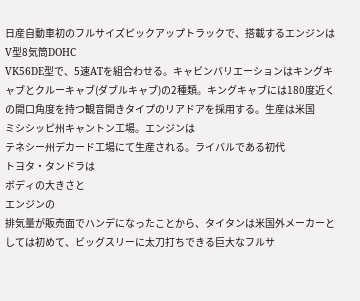日産自動車初のフルサイズピックアップトラックで、搭載するエンジンはV型8気筒DOHC
VK56DE型で、5速ATを組合わせる。キャビンバリエーションはキングキャブとクルーキャブ(ダブルキャブ)の2種類。キングキャブには180度近くの開口角度を持つ観音開きタイプのリアドアを採用する。生産は米国
ミシシッピ州キャントン工場。エンジンは
テネシー州デカード工場にて生産される。ライバルである初代
トヨタ・タンドラは
ボディの大きさと
エンジンの
排気量が販売面でハンデになったことから、タイタンは米国外メーカーとしては初めて、ビッグスリーに太刀打ちできる巨大なフルサ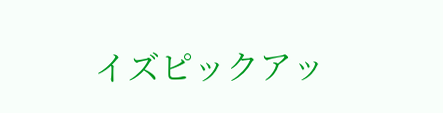イズピックアッ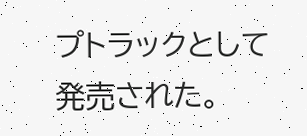プトラックとして発売された。